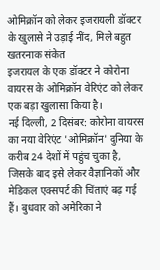ओमिक्रॉन को लेकर इजरायली डॉक्टर के खुलासे ने उड़ाई नींद, मिले बहुत खतरनाक संकेत
इजरायल के एक डॉक्टर ने कोरोना वायरस के ओमिक्रॉन वेरिएंट को लेकर एक बड़ा खुलासा किया है।
नई दिल्ली, 2 दिसंबर: कोरोना वायरस का नया वेरिएंट 'ओमिक्रॉन' दुनिया के करीब 24 देशों में पहुंच चुका है, जिसके बाद इसे लेकर वैज्ञानिकों और मेडिकल एक्सपर्ट की चिंताएं बढ़ गई हैं। बुधवार को अमेरिका ने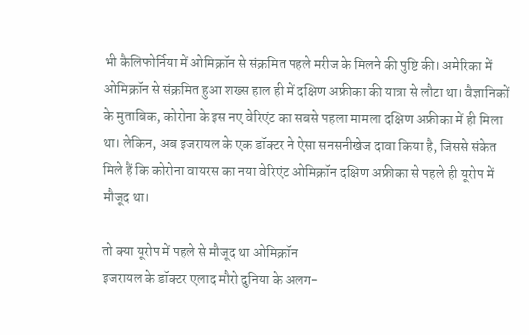भी कैलिफोर्निया में ओमिक्रॉन से संक्रमित पहले मरीज के मिलने की पुष्टि की। अमेरिका में ओमिक्रॉन से संक्रमित हुआ शख्स हाल ही में दक्षिण अफ्रीका की यात्रा से लौटा था। वैज्ञानिकों के मुताबिक, कोरोना के इस नए वेरिएंट का सबसे पहला मामला दक्षिण अफ्रीका में ही मिला था। लेकिन, अब इजरायल के एक डॉक्टर ने ऐसा सनसनीखेज दावा किया है, जिससे संकेत मिले हैं कि कोरोना वायरस का नया वेरिएंट ओमिक्रॉन दक्षिण अफ्रीका से पहले ही यूरोप में मौजूद था।

तो क्या यूरोप में पहले से मौजूद था ओमिक्रॉन
इजरायल के डॉक्टर एलाद मौरो दुनिया के अलग-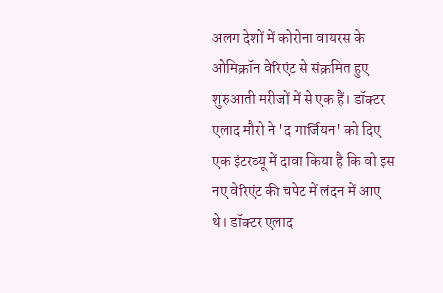अलग देशों में कोरोना वायरस के ओमिक्रॉन वेरिएंट से संक्रमित हुए शुरुआती मरीजों में से एक हैं। डॉक्टर एलाद मौरो ने 'द गार्जियन' को दिए एक इंटरव्यू में दावा किया है कि वो इस नए वेरिएंट की चपेट में लंदन में आए थे। डॉक्टर एलाद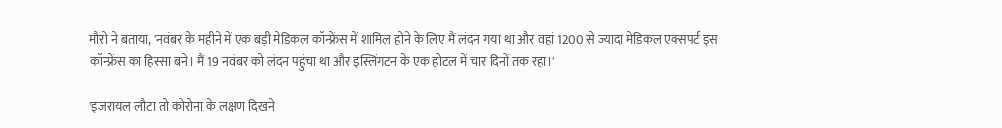मौरो ने बताया, 'नवंबर के महीने में एक बड़ी मेडिकल कॉन्फ्रेंस में शामिल होने के लिए मैं लंदन गया था और वहां 1200 से ज्यादा मेडिकल एक्सपर्ट इस कॉन्फ्रेंस का हिस्सा बने। मैं 19 नवंबर को लंदन पहुंचा था और इस्लिंगटन के एक होटल में चार दिनों तक रहा।'

'इजरायल लौटा तो कोरोना के लक्षण दिखने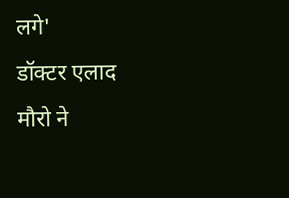लगे'
डॉक्टर एलाद मौरो ने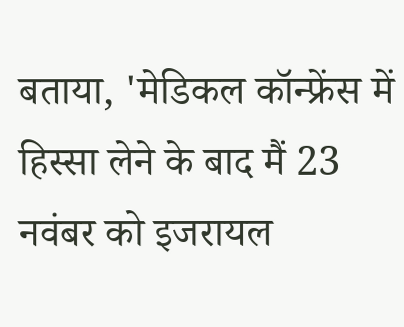बताया, 'मेडिकल कॉन्फ्रेंस में हिस्सा लेने के बाद मैं 23 नवंबर को इजरायल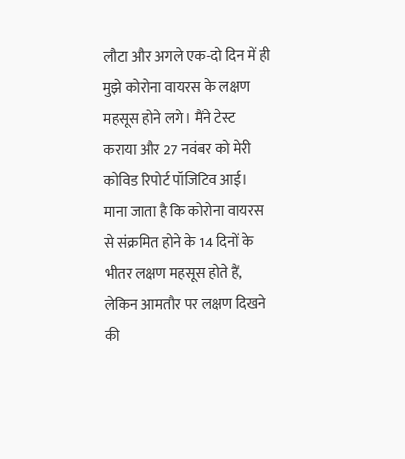लौटा और अगले एक-दो दिन में ही मुझे कोरोना वायरस के लक्षण महसूस होने लगे। मैंने टेस्ट कराया और 27 नवंबर को मेरी कोविड रिपोर्ट पॉजिटिव आई। माना जाता है कि कोरोना वायरस से संक्रमित होने के 14 दिनों के भीतर लक्षण महसूस होते हैं, लेकिन आमतौर पर लक्षण दिखने की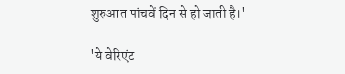शुरुआत पांचवें दिन से हो जाती है।'

'ये वेरिएंट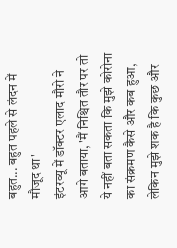बहुत... बहुत पहले से लंदन में मौजूद था'
इंटरव्यू में डॉक्टर एलाद मौरो ने आगे बताया, 'मैं निश्चित तौर पर तो ये नहीं बता सकता कि मुझे कोरोना का संक्रमण कैसे और कब हुआ, लेकिन मुझे शक है कि कुछ और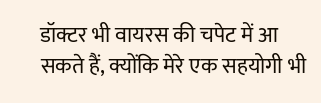डॉक्टर भी वायरस की चपेट में आ सकते हैं, क्योंकि मेरे एक सहयोगी भी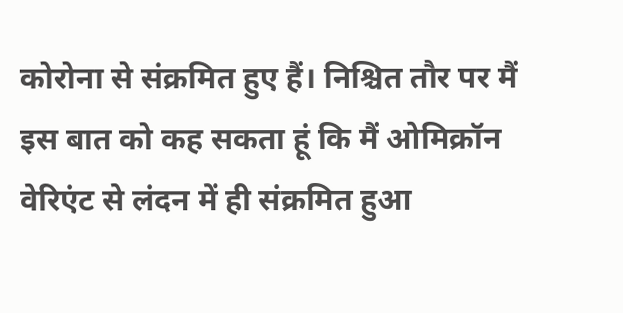कोरोना से संक्रमित हुए हैं। निश्चित तौर पर मैं इस बात को कह सकता हूं कि मैं ओमिक्रॉन वेरिएंट से लंदन में ही संक्रमित हुआ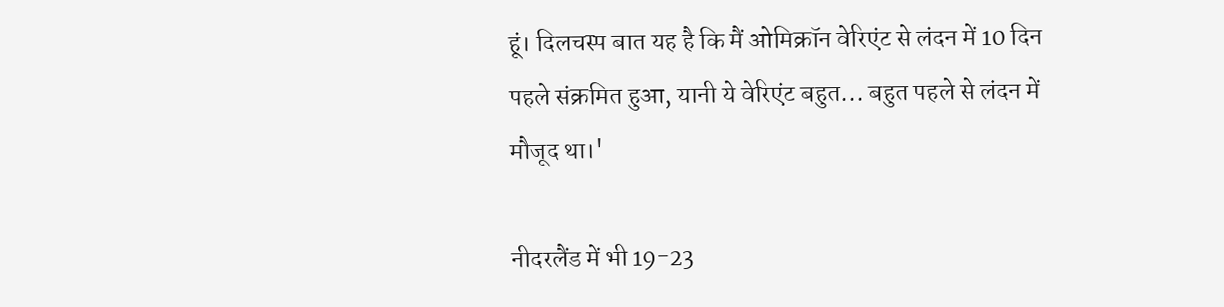हूं। दिलचस्प बात यह है कि मैं ओमिक्रॉन वेरिएंट से लंदन में 10 दिन पहले संक्रमित हुआ, यानी ये वेरिएंट बहुत... बहुत पहले से लंदन में मौजूद था।'

नीदरलैंड में भी 19-23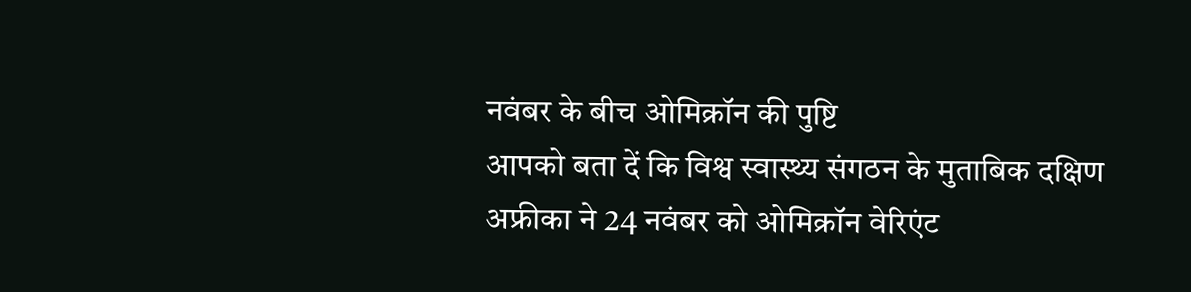नवंबर के बीच ओमिक्रॉन की पुष्टि
आपको बता दें कि विश्व स्वास्थ्य संगठन के मुताबिक दक्षिण अफ्रीका ने 24 नवंबर को ओमिक्रॉन वेरिएंट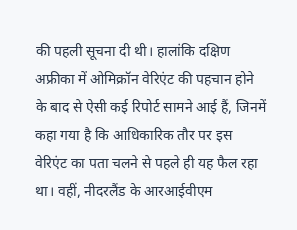की पहली सूचना दी थी। हालांकि दक्षिण अफ्रीका में ओमिक्रॉन वेरिएंट की पहचान होने के बाद से ऐसी कई रिपोर्ट सामने आई हैं, जिनमें कहा गया है कि आधिकारिक तौर पर इस वेरिएंट का पता चलने से पहले ही यह फैल रहा था। वहीं, नीदरलैंड के आरआईवीएम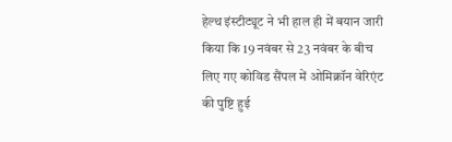हेल्थ इंस्टीट्यूट ने भी हाल ही में बयान जारी किया कि 19 नवंबर से 23 नवंबर के बीच लिए गए कोविड सैंपल में ओमिक्रॉन वेरिएंट की पुष्टि हुई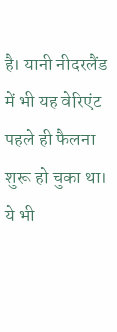है। यानी नीदरलैंड में भी यह वेरिएंट पहले ही फैलना शुरू हो चुका था।
ये भी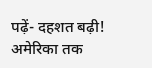पढ़ें- दहशत बढ़ी! अमेरिका तक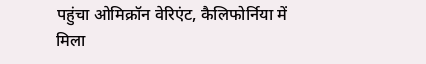पहुंचा ओमिक्रॉन वेरिएंट, कैलिफोर्निया में मिला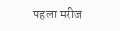पहला मरीज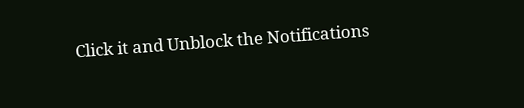Click it and Unblock the Notifications